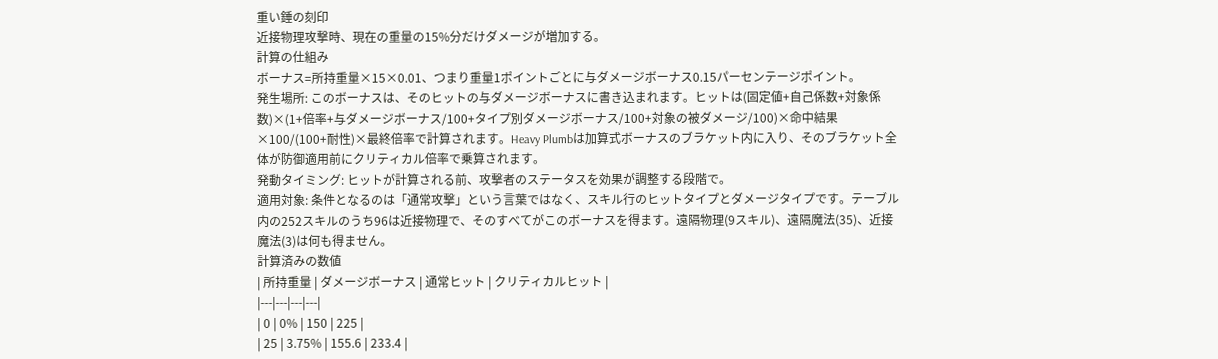重い錘の刻印
近接物理攻撃時、現在の重量の15%分だけダメージが増加する。
計算の仕組み
ボーナス=所持重量×15×0.01、つまり重量1ポイントごとに与ダメージボーナス0.15パーセンテージポイント。
発生場所: このボーナスは、そのヒットの与ダメージボーナスに書き込まれます。ヒットは(固定値+自己係数+対象係数)×(1+倍率+与ダメージボーナス/100+タイプ別ダメージボーナス/100+対象の被ダメージ/100)×命中結果×100/(100+耐性)×最終倍率で計算されます。Heavy Plumbは加算式ボーナスのブラケット内に入り、そのブラケット全体が防御適用前にクリティカル倍率で乗算されます。
発動タイミング: ヒットが計算される前、攻撃者のステータスを効果が調整する段階で。
適用対象: 条件となるのは「通常攻撃」という言葉ではなく、スキル行のヒットタイプとダメージタイプです。テーブル内の252スキルのうち96は近接物理で、そのすべてがこのボーナスを得ます。遠隔物理(9スキル)、遠隔魔法(35)、近接魔法(3)は何も得ません。
計算済みの数値
| 所持重量 | ダメージボーナス | 通常ヒット | クリティカルヒット |
|---|---|---|---|
| 0 | 0% | 150 | 225 |
| 25 | 3.75% | 155.6 | 233.4 |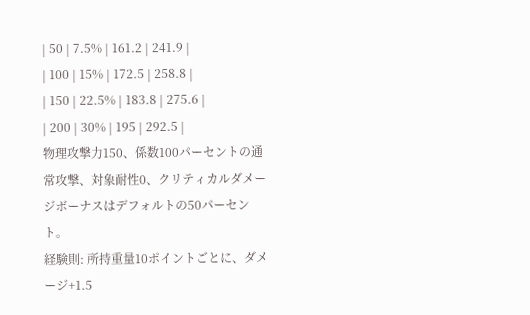| 50 | 7.5% | 161.2 | 241.9 |
| 100 | 15% | 172.5 | 258.8 |
| 150 | 22.5% | 183.8 | 275.6 |
| 200 | 30% | 195 | 292.5 |
物理攻撃力150、係数100パーセントの通常攻撃、対象耐性0、クリティカルダメージボーナスはデフォルトの50パーセント。
経験則: 所持重量10ポイントごとに、ダメージ+1.5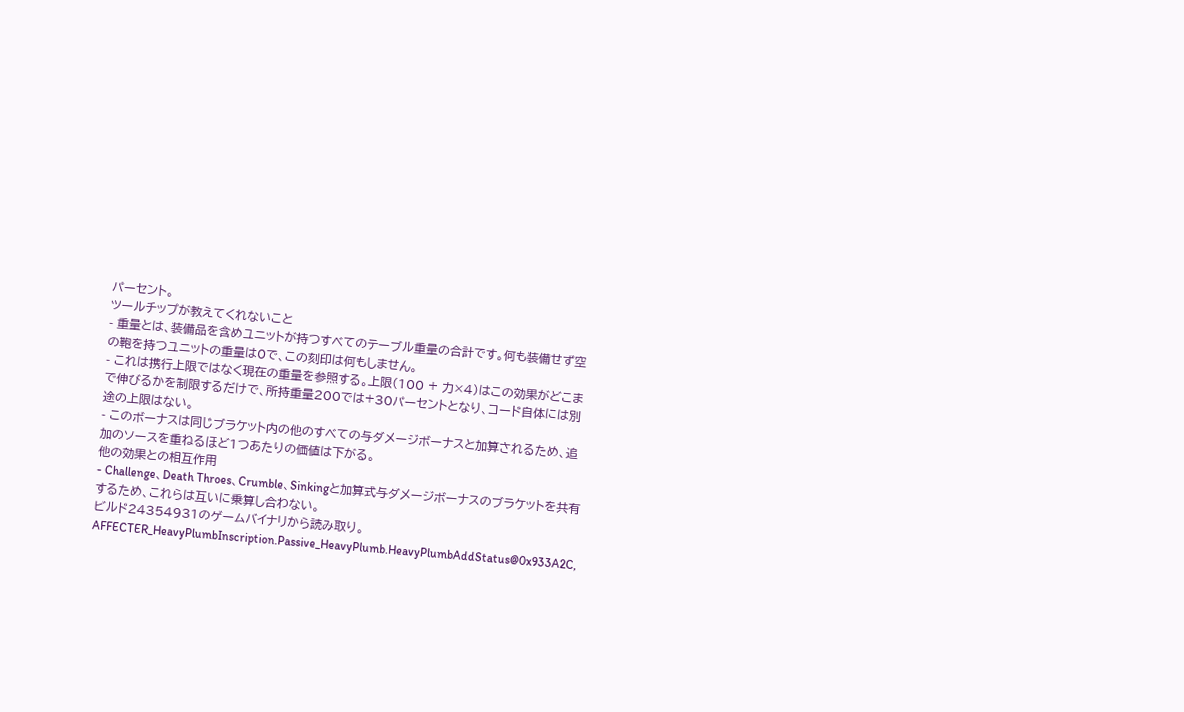パーセント。
ツールチップが教えてくれないこと
- 重量とは、装備品を含めユニットが持つすべてのテーブル重量の合計です。何も装備せず空の鞄を持つユニットの重量は0で、この刻印は何もしません。
- これは携行上限ではなく現在の重量を参照する。上限(100 + 力×4)はこの効果がどこまで伸びるかを制限するだけで、所持重量200では+30パーセントとなり、コード自体には別途の上限はない。
- このボーナスは同じブラケット内の他のすべての与ダメージボーナスと加算されるため、追加のソースを重ねるほど1つあたりの価値は下がる。
他の効果との相互作用
- Challenge、Death Throes、Crumble、Sinkingと加算式与ダメージボーナスのブラケットを共有するため、これらは互いに乗算し合わない。
ビルド24354931のゲームバイナリから読み取り。 AFFECTER_HeavyPlumbInscription.Passive_HeavyPlumb.HeavyPlumbAddStatus@0x933A2C,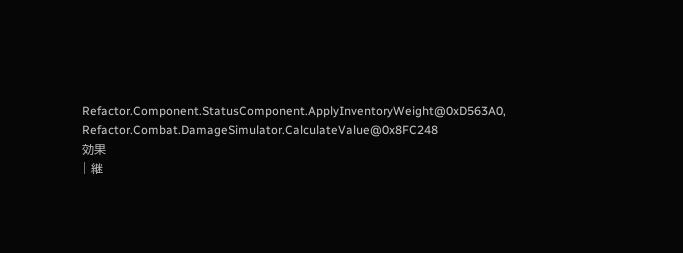Refactor.Component.StatusComponent.ApplyInventoryWeight@0xD563A0, Refactor.Combat.DamageSimulator.CalculateValue@0x8FC248
効果
| 継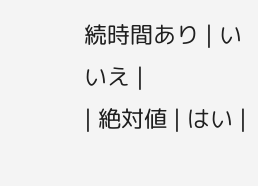続時間あり | いいえ |
| 絶対値 | はい |